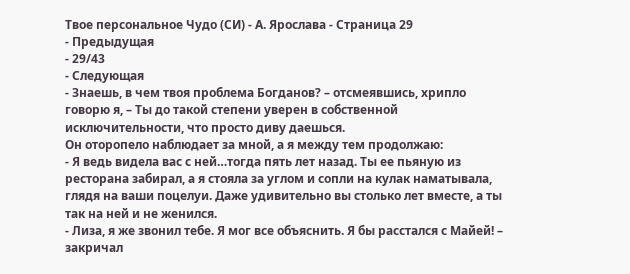Твое персональное Чудо (СИ) - А. Ярослава - Страница 29
- Предыдущая
- 29/43
- Следующая
- Знаешь, в чем твоя проблема Богданов? – отсмеявшись, хрипло говорю я, – Ты до такой степени уверен в собственной исключительности, что просто диву даешься.
Он оторопело наблюдает за мной, а я между тем продолжаю:
- Я ведь видела вас с ней…тогда пять лет назад. Ты ее пьяную из ресторана забирал, а я стояла за углом и сопли на кулак наматывала, глядя на ваши поцелуи. Даже удивительно вы столько лет вместе, а ты так на ней и не женился.
- Лиза, я же звонил тебе. Я мог все объяснить. Я бы расстался с Майей! – закричал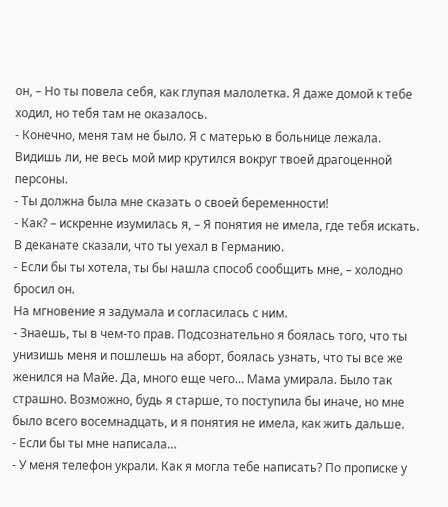он, – Но ты повела себя, как глупая малолетка. Я даже домой к тебе ходил, но тебя там не оказалось.
- Конечно, меня там не было. Я с матерью в больнице лежала. Видишь ли, не весь мой мир крутился вокруг твоей драгоценной персоны.
- Ты должна была мне сказать о своей беременности!
- Как? – искренне изумилась я, – Я понятия не имела, где тебя искать. В деканате сказали, что ты уехал в Германию.
- Если бы ты хотела, ты бы нашла способ сообщить мне, – холодно бросил он.
На мгновение я задумала и согласилась с ним.
- Знаешь, ты в чем-то прав. Подсознательно я боялась того, что ты унизишь меня и пошлешь на аборт, боялась узнать, что ты все же женился на Майе. Да, много еще чего… Мама умирала. Было так страшно. Возможно, будь я старше, то поступила бы иначе, но мне было всего восемнадцать, и я понятия не имела, как жить дальше.
- Если бы ты мне написала…
- У меня телефон украли. Как я могла тебе написать? По прописке у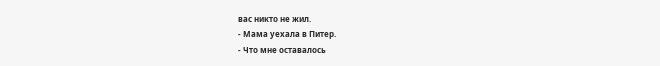вас никто не жил.
- Мама уехала в Питер.
- Что мне оставалось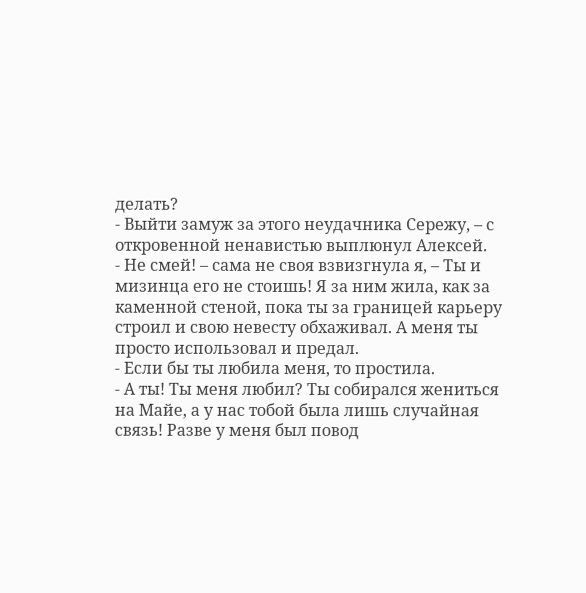делать?
- Выйти замуж за этого неудачника Сережу, – с откровенной ненавистью выплюнул Алексей.
- Не смей! – сама не своя взвизгнула я, – Ты и мизинца его не стоишь! Я за ним жила, как за каменной стеной, пока ты за границей карьеру строил и свою невесту обхаживал. А меня ты просто использовал и предал.
- Если бы ты любила меня, то простила.
- А ты! Ты меня любил? Ты собирался жениться на Майе, а у нас тобой была лишь случайная связь! Разве у меня был повод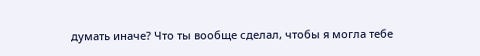думать иначе? Что ты вообще сделал, чтобы я могла тебе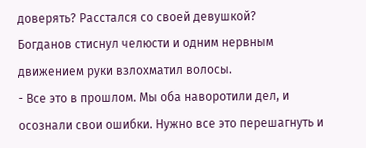доверять? Расстался со своей девушкой?
Богданов стиснул челюсти и одним нервным движением руки взлохматил волосы.
- Все это в прошлом. Мы оба наворотили дел, и осознали свои ошибки. Нужно все это перешагнуть и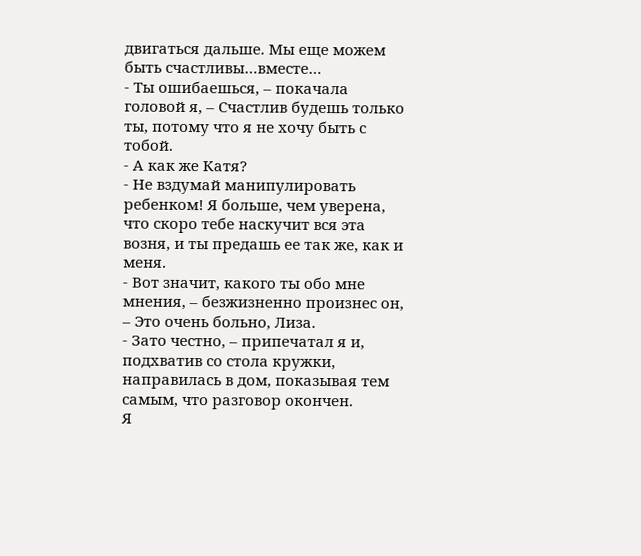двигаться дальше. Мы еще можем быть счастливы…вместе…
- Ты ошибаешься, – покачала головой я, – Счастлив будешь только ты, потому что я не хочу быть с тобой.
- А как же Катя?
- Не вздумай манипулировать ребенком! Я больше, чем уверена, что скоро тебе наскучит вся эта возня, и ты предашь ее так же, как и меня.
- Вот значит, какого ты обо мне мнения, – безжизненно произнес он, – Это очень больно, Лиза.
- Зато честно, – припечатал я и, подхватив со стола кружки, направилась в дом, показывая тем самым, что разговор окончен.
Я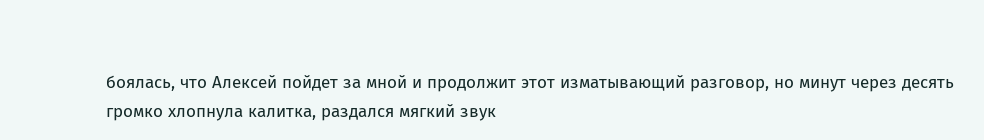боялась, что Алексей пойдет за мной и продолжит этот изматывающий разговор, но минут через десять громко хлопнула калитка, раздался мягкий звук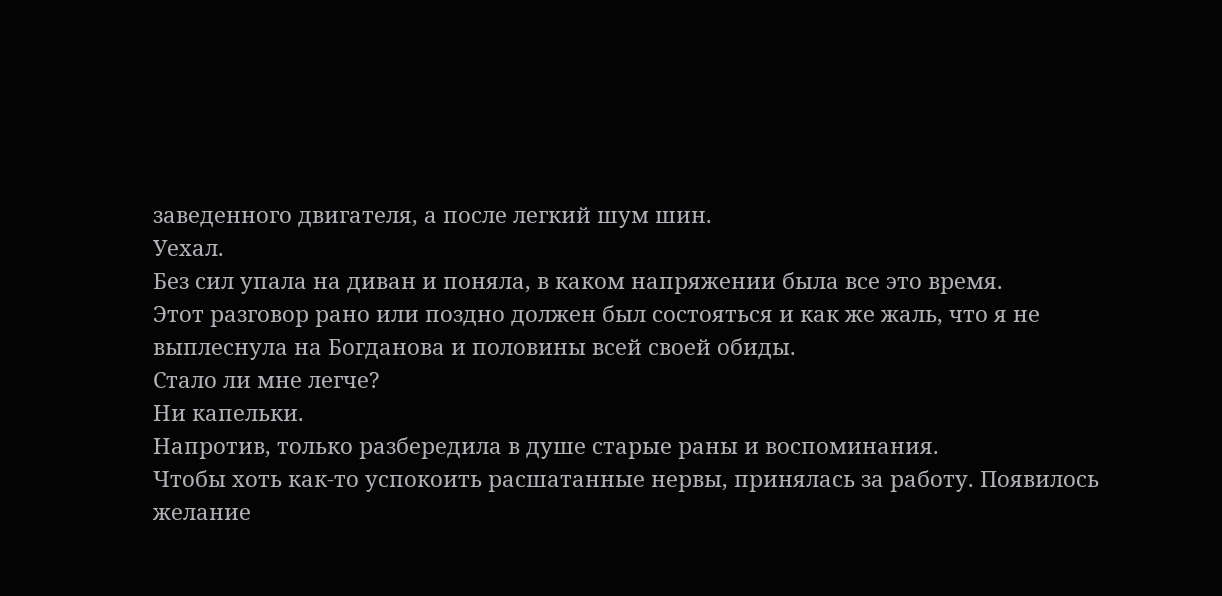заведенного двигателя, а после легкий шум шин.
Уехал.
Без сил упала на диван и поняла, в каком напряжении была все это время.
Этот разговор рано или поздно должен был состояться и как же жаль, что я не выплеснула на Богданова и половины всей своей обиды.
Стало ли мне легче?
Ни капельки.
Напротив, только разбередила в душе старые раны и воспоминания.
Чтобы хоть как-то успокоить расшатанные нервы, принялась за работу. Появилось желание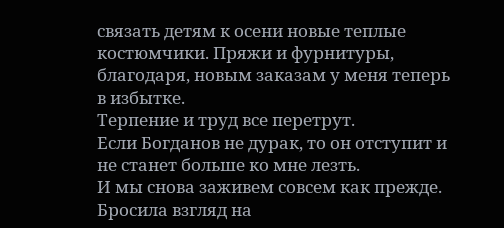связать детям к осени новые теплые костюмчики. Пряжи и фурнитуры, благодаря, новым заказам у меня теперь в избытке.
Терпение и труд все перетрут.
Если Богданов не дурак, то он отступит и не станет больше ко мне лезть.
И мы снова заживем совсем как прежде.
Бросила взгляд на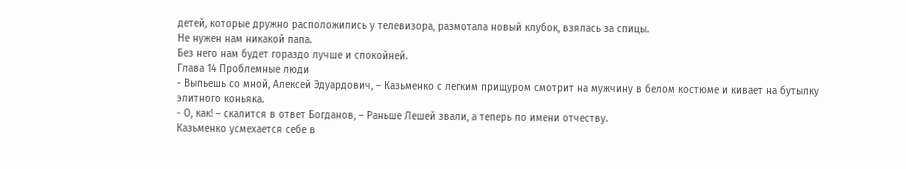детей, которые дружно расположились у телевизора, размотала новый клубок, взялась за спицы.
Не нужен нам никакой папа.
Без него нам будет гораздо лучше и спокойней.
Глава 14 Проблемные люди
- Выпьешь со мной, Алексей Эдуардович, – Казьменко с легким прищуром смотрит на мужчину в белом костюме и кивает на бутылку элитного коньяка.
- О, как! – скалится в ответ Богданов, – Раньше Лешей звали, а теперь по имени отчеству.
Казьменко усмехается себе в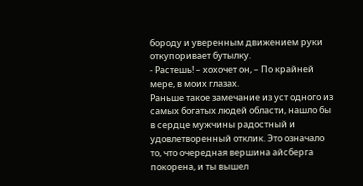бороду и уверенным движением руки откупоривает бутылку.
- Растешь! – хохочет он, – По крайней мере, в моих глазах.
Раньше такое замечание из уст одного из самых богатых людей области, нашло бы в сердце мужчины радостный и удовлетворенный отклик. Это означало то, что очередная вершина айсберга покорена, и ты вышел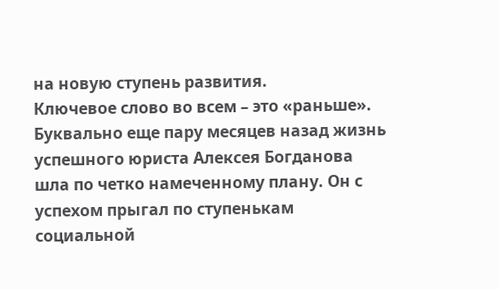на новую ступень развития.
Ключевое слово во всем – это «раньше».
Буквально еще пару месяцев назад жизнь успешного юриста Алексея Богданова шла по четко намеченному плану. Он с успехом прыгал по ступенькам социальной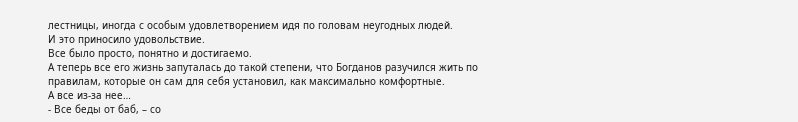лестницы, иногда с особым удовлетворением идя по головам неугодных людей.
И это приносило удовольствие.
Все было просто, понятно и достигаемо.
А теперь все его жизнь запуталась до такой степени, что Богданов разучился жить по правилам, которые он сам для себя установил, как максимально комфортные.
А все из-за нее…
- Все беды от баб, – со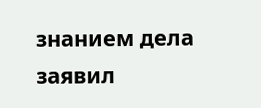знанием дела заявил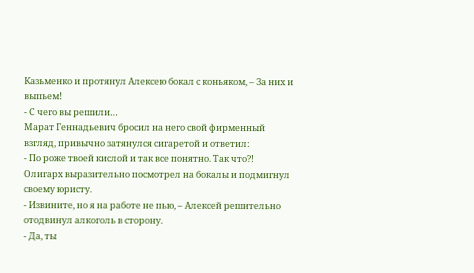Казьменко и протянул Алексею бокал с коньяком, – За них и выпьем!
- С чего вы решили…
Марат Геннадьевич бросил на него свой фирменный взгляд, привычно затянулся сигаретой и ответил:
- По роже твоей кислой и так все понятно. Так что?!
Олигарх выразительно посмотрел на бокалы и подмигнул своему юристу.
- Извините, но я на работе не пью, – Алексей решительно отодвинул алкоголь в сторону.
- Да, ты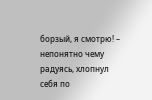борзый, я смотрю! – непонятно чему радуясь, хлопнул себя по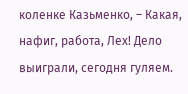коленке Казьменко, – Какая, нафиг, работа, Лех! Дело выиграли, сегодня гуляем.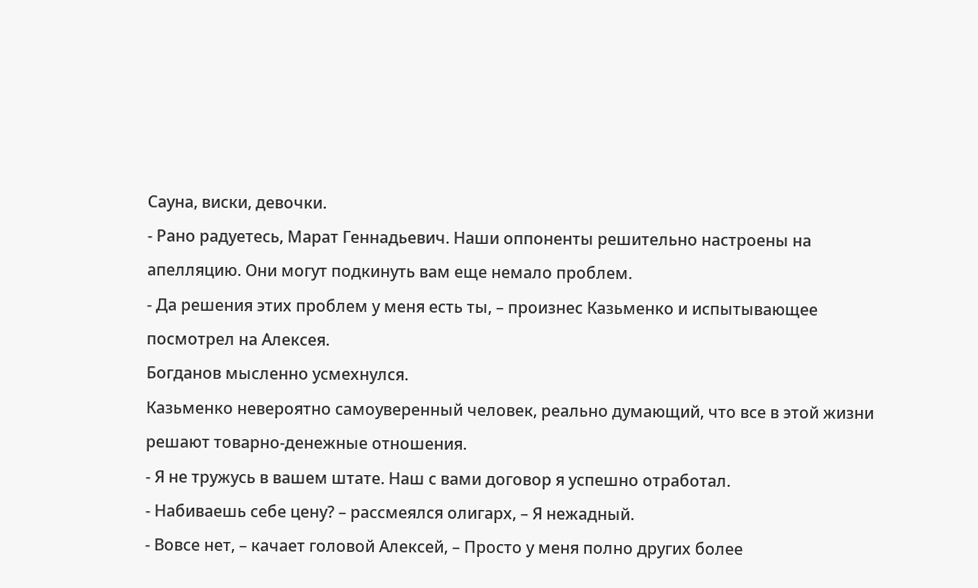Сауна, виски, девочки.
- Рано радуетесь, Марат Геннадьевич. Наши оппоненты решительно настроены на апелляцию. Они могут подкинуть вам еще немало проблем.
- Да решения этих проблем у меня есть ты, – произнес Казьменко и испытывающее посмотрел на Алексея.
Богданов мысленно усмехнулся.
Казьменко невероятно самоуверенный человек, реально думающий, что все в этой жизни решают товарно-денежные отношения.
- Я не тружусь в вашем штате. Наш с вами договор я успешно отработал.
- Набиваешь себе цену? – рассмеялся олигарх, – Я нежадный.
- Вовсе нет, – качает головой Алексей, – Просто у меня полно других более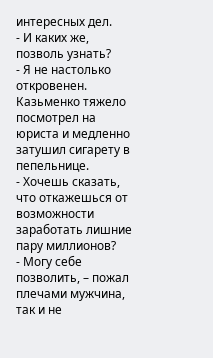интересных дел.
- И каких же, позволь узнать?
- Я не настолько откровенен.
Казьменко тяжело посмотрел на юриста и медленно затушил сигарету в пепельнице.
- Хочешь сказать, что откажешься от возможности заработать лишние пару миллионов?
- Могу себе позволить, – пожал плечами мужчина, так и не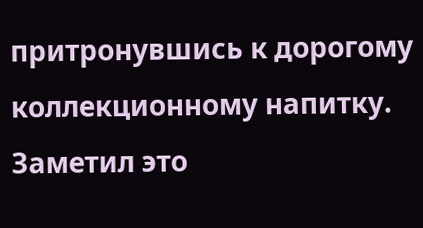притронувшись к дорогому коллекционному напитку.
Заметил это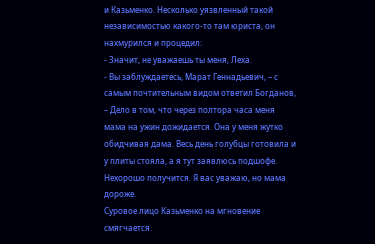и Казьменко. Несколько уязвленный такой независимостью какого-то там юриста, он нахмурился и процедил:
- Значит, не уважаешь ты меня, Леха.
- Вы заблуждаетесь, Марат Геннадьевич, – с самым почтительным видом ответил Богданов, – Дело в том, что через полтора часа меня мама на ужин дожидается. Она у меня жутко обидчивая дама. Весь день голубцы готовила и у плиты стояла, а я тут заявлюсь подшофе. Нехорошо получится. Я вас уважаю, но мама дороже.
Суровое лицо Казьменко на мгновение смягчается.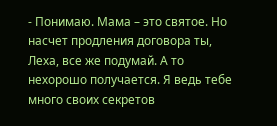- Понимаю. Мама – это святое. Но насчет продления договора ты, Леха, все же подумай. А то нехорошо получается. Я ведь тебе много своих секретов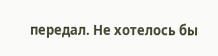передал. Не хотелось бы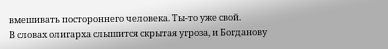вмешивать постороннего человека. Ты-то уже свой.
В словах олигарха слышится скрытая угроза, и Богданову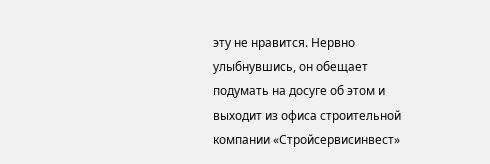эту не нравится. Нервно улыбнувшись, он обещает подумать на досуге об этом и выходит из офиса строительной компании «Стройсервисинвест»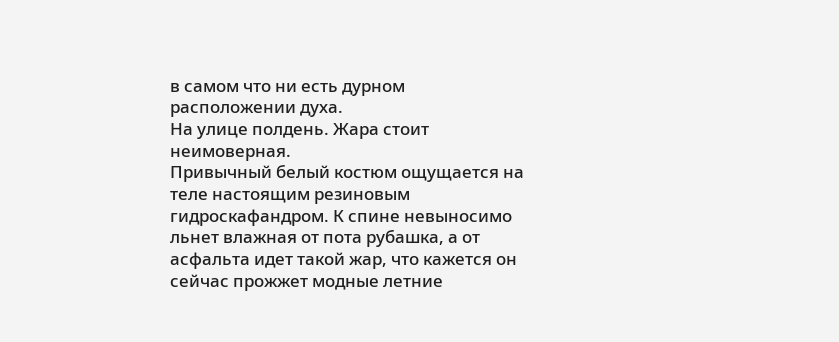в самом что ни есть дурном расположении духа.
На улице полдень. Жара стоит неимоверная.
Привычный белый костюм ощущается на теле настоящим резиновым гидроскафандром. К спине невыносимо льнет влажная от пота рубашка, а от асфальта идет такой жар, что кажется он сейчас прожжет модные летние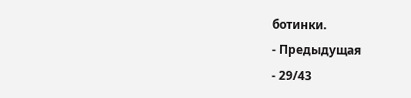ботинки.
- Предыдущая
- 29/43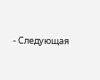- Следующая